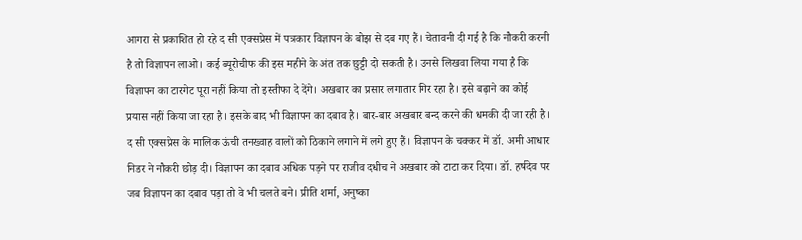आगरा से प्रकाशित हो रहे द सी एक्सप्रेस में पत्रकार विज्ञापन के बोझ से दब गए हैं। चेतावनी दी गई है कि नौकरी करनी है तो विज्ञापन लाओ। कई ब्यूरोचीफ की इस महीने के अंत तक छुट्टी दो सकती है। उनसे लिखवा लिया गया है कि विज्ञापन का टारगेट पूरा नहीं किया तो इस्तीफा दे देंगे। अखबार का प्रसार लगातार गिर रहा है। इसे बढ़ाने का कोई प्रयास नहीं किया जा रहा है। इसके बाद भी विज्ञापन का दबाव है। बार-बार अखबार बन्द करने की धमकी दी जा रही है।
द सी एक्सप्रेस के मालिक ऊंची तनख्वाह वालों को ठिकाने लगाने में लगे हुए हैं। विज्ञापन के चक्कर में डॉ. अमी आधार निडर ने नौकरी छोड़ दी। विज्ञापन का दबाव अधिक पड़ने पर राजीव दधीच ने अखबार को टाटा कर दिया। डॉ. हर्षदेव पर जब विज्ञापन का दबाव पड़ा तो वे भी चलते बने। प्रीति शर्मा, अनुष्का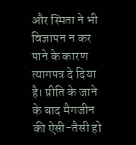और स्मिता ने भी विज्ञापन न कर पाने के कारण त्यागपत्र दे दिया है। प्रीति के जाने के बाद मैगजीन की ऐसी-तैसी हो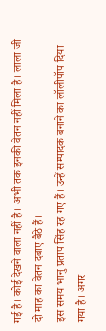गई है। कोई देखने वाला नहीं है। अभी तक इनकी वेतन नहीं मिला है। लाला जी दो माह का वेतन दबाए बैठे हैं।
इस समय भानु प्रताप सिंह रह गए हैं। उन्हें सम्पादक बनाने का लॉलीपॉप दिया गया है। अगर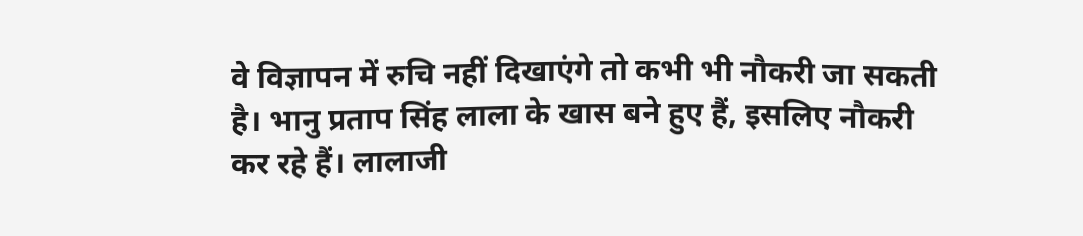वे विज्ञापन में रुचि नहीं दिखाएंगे तो कभी भी नौकरी जा सकती है। भानु प्रताप सिंह लाला के खास बने हुए हैं, इसलिए नौकरी कर रहे हैं। लालाजी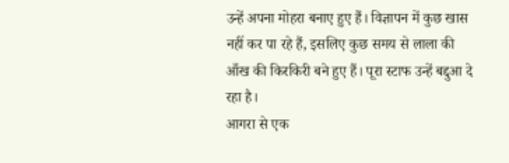उन्हें अपना मोहरा बनाए हुए हैं। विज्ञापन में कुछ खास नहीं कर पा रहे हैं, इसलिए कुछ समय से लाला की आँख की किरकिरी बने हुए हैं। पूरा स्टाफ उन्हें बद्दुआ दे रहा है।
आगरा से एक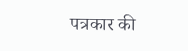पत्रकार की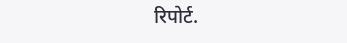रिपोर्ट.